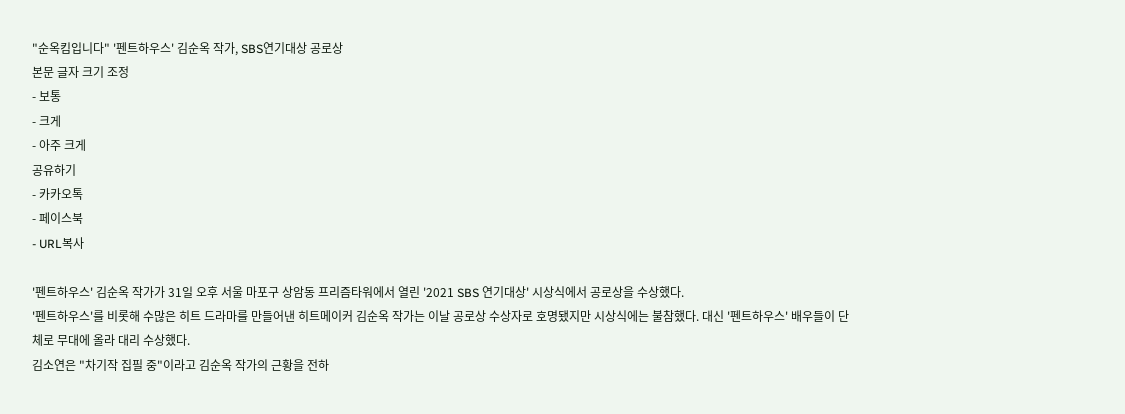"순옥킴입니다" '펜트하우스' 김순옥 작가, SBS연기대상 공로상
본문 글자 크기 조정
- 보통
- 크게
- 아주 크게
공유하기
- 카카오톡
- 페이스북
- URL복사

'펜트하우스' 김순옥 작가가 31일 오후 서울 마포구 상암동 프리즘타워에서 열린 '2021 SBS 연기대상' 시상식에서 공로상을 수상했다.
'펜트하우스'를 비롯해 수많은 히트 드라마를 만들어낸 히트메이커 김순옥 작가는 이날 공로상 수상자로 호명됐지만 시상식에는 불참했다. 대신 '펜트하우스' 배우들이 단체로 무대에 올라 대리 수상했다.
김소연은 "차기작 집필 중"이라고 김순옥 작가의 근황을 전하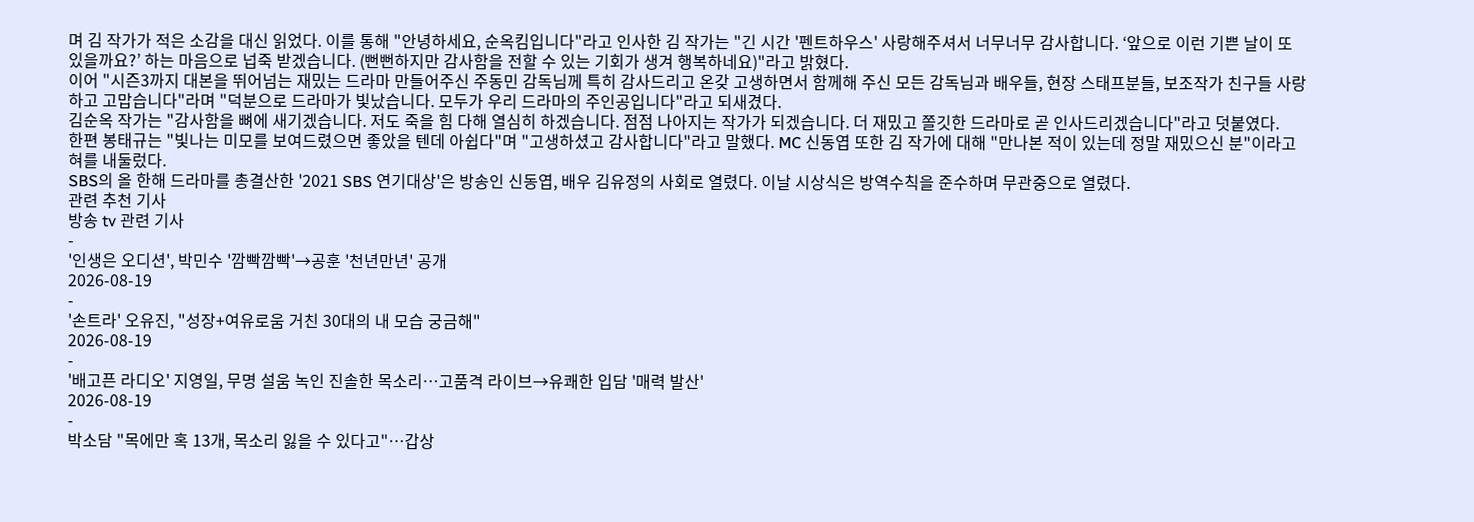며 김 작가가 적은 소감을 대신 읽었다. 이를 통해 "안녕하세요, 순옥킴입니다"라고 인사한 김 작가는 "긴 시간 '펜트하우스' 사랑해주셔서 너무너무 감사합니다. ‘앞으로 이런 기쁜 날이 또 있을까요?’ 하는 마음으로 넙죽 받겠습니다. (뻔뻔하지만 감사함을 전할 수 있는 기회가 생겨 행복하네요)"라고 밝혔다.
이어 "시즌3까지 대본을 뛰어넘는 재밌는 드라마 만들어주신 주동민 감독님께 특히 감사드리고 온갖 고생하면서 함께해 주신 모든 감독님과 배우들, 현장 스태프분들, 보조작가 친구들 사랑하고 고맙습니다"라며 "덕분으로 드라마가 빛났습니다. 모두가 우리 드라마의 주인공입니다"라고 되새겼다.
김순옥 작가는 "감사함을 뼈에 새기겠습니다. 저도 죽을 힘 다해 열심히 하겠습니다. 점점 나아지는 작가가 되겠습니다. 더 재밌고 쫄깃한 드라마로 곧 인사드리겠습니다"라고 덧붙였다.
한편 봉태규는 "빛나는 미모를 보여드렸으면 좋았을 텐데 아쉽다"며 "고생하셨고 감사합니다"라고 말했다. MC 신동엽 또한 김 작가에 대해 "만나본 적이 있는데 정말 재밌으신 분"이라고 혀를 내둘렀다.
SBS의 올 한해 드라마를 총결산한 '2021 SBS 연기대상'은 방송인 신동엽, 배우 김유정의 사회로 열렸다. 이날 시상식은 방역수칙을 준수하며 무관중으로 열렸다.
관련 추천 기사
방송 tv 관련 기사
-
'인생은 오디션', 박민수 '깜빡깜빡'→공훈 '천년만년' 공개
2026-08-19
-
'손트라' 오유진, "성장+여유로움 거친 30대의 내 모습 궁금해"
2026-08-19
-
'배고픈 라디오' 지영일, 무명 설움 녹인 진솔한 목소리…고품격 라이브→유쾌한 입담 '매력 발산'
2026-08-19
-
박소담 "목에만 혹 13개, 목소리 잃을 수 있다고"…갑상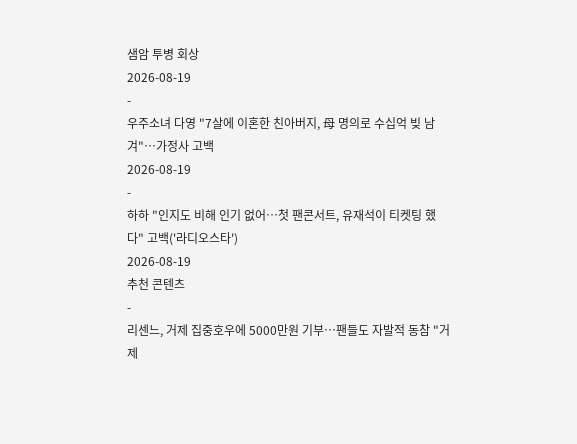샘암 투병 회상
2026-08-19
-
우주소녀 다영 "7살에 이혼한 친아버지, 母 명의로 수십억 빚 남겨"…가정사 고백
2026-08-19
-
하하 "인지도 비해 인기 없어…첫 팬콘서트, 유재석이 티켓팅 했다" 고백('라디오스타')
2026-08-19
추천 콘텐츠
-
리센느, 거제 집중호우에 5000만원 기부…팬들도 자발적 동참 "거제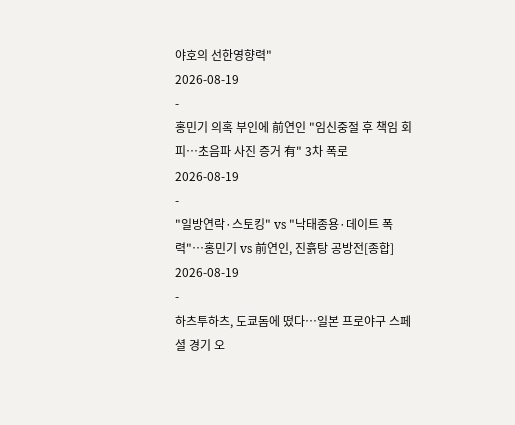야호의 선한영향력"
2026-08-19
-
홍민기 의혹 부인에 前연인 "임신중절 후 책임 회피…초음파 사진 증거 有" 3차 폭로
2026-08-19
-
"일방연락·스토킹" vs "낙태종용·데이트 폭력"…홍민기 vs 前연인, 진흙탕 공방전[종합]
2026-08-19
-
하츠투하츠, 도쿄돔에 떴다…일본 프로야구 스페셜 경기 오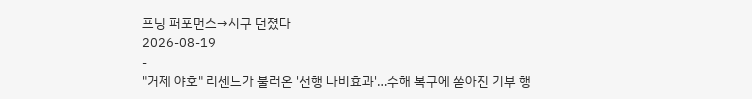프닝 퍼포먼스→시구 던졌다
2026-08-19
-
"거제 야호" 리센느가 불러온 '선행 나비효과'…수해 복구에 쏟아진 기부 행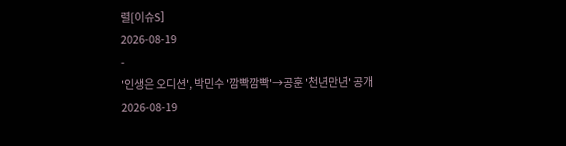렬[이슈S]
2026-08-19
-
'인생은 오디션', 박민수 '깜빡깜빡'→공훈 '천년만년' 공개
2026-08-19